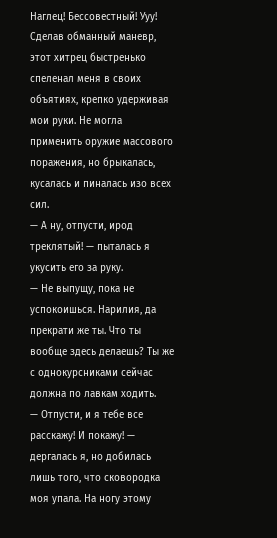Наглец! Бессовестный! Ууу!
Сделав обманный маневр, этот хитрец быстренько спеленал меня в своих объятиях, крепко удерживая мои руки. Не могла применить оружие массового поражения, но брыкалась, кусалась и пиналась изо всех сил.
— А ну, отпусти, ирод треклятый! — пыталась я укусить его за руку.
— Не выпущу, пока не успокоишься. Нарилия, да прекрати же ты. Что ты вообще здесь делаешь? Ты же с однокурсниками сейчас должна по лавкам ходить.
— Отпусти, и я тебе все расскажу! И покажу! — дергалась я, но добилась лишь того, что сковородка моя упала. На ногу этому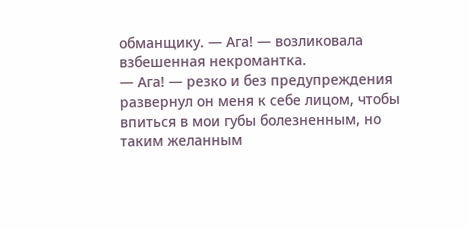обманщику. — Ага! — возликовала взбешенная некромантка.
— Ага! — резко и без предупреждения развернул он меня к себе лицом, чтобы впиться в мои губы болезненным, но таким желанным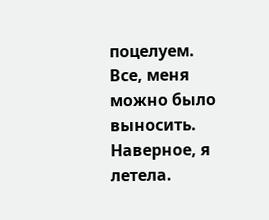поцелуем.
Все, меня можно было выносить.
Наверное, я летела.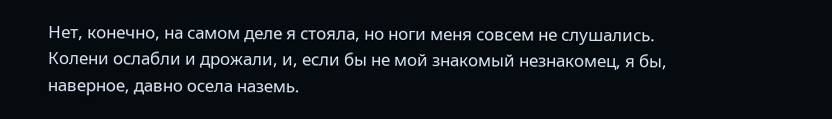Нет, конечно, на самом деле я стояла, но ноги меня совсем не слушались. Колени ослабли и дрожали, и, если бы не мой знакомый незнакомец, я бы, наверное, давно осела наземь.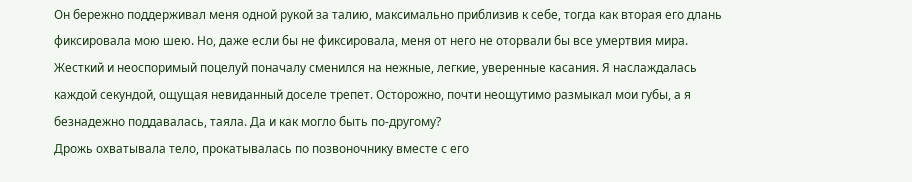Он бережно поддерживал меня одной рукой за талию, максимально приблизив к себе, тогда как вторая его длань фиксировала мою шею. Но, даже если бы не фиксировала, меня от него не оторвали бы все умертвия мира.
Жесткий и неоспоримый поцелуй поначалу сменился на нежные, легкие, уверенные касания. Я наслаждалась каждой секундой, ощущая невиданный доселе трепет. Осторожно, почти неощутимо размыкал мои губы, а я безнадежно поддавалась, таяла. Да и как могло быть по-другому?
Дрожь охватывала тело, прокатывалась по позвоночнику вместе с его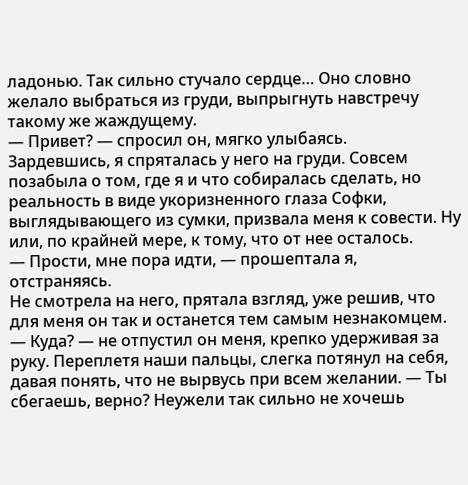ладонью. Так сильно стучало сердце… Оно словно желало выбраться из груди, выпрыгнуть навстречу такому же жаждущему.
— Привет? — спросил он, мягко улыбаясь.
Зардевшись, я спряталась у него на груди. Совсем позабыла о том, где я и что собиралась сделать, но реальность в виде укоризненного глаза Софки, выглядывающего из сумки, призвала меня к совести. Ну или, по крайней мере, к тому, что от нее осталось.
— Прости, мне пора идти, — прошептала я, отстраняясь.
Не смотрела на него, прятала взгляд, уже решив, что для меня он так и останется тем самым незнакомцем.
— Куда? — не отпустил он меня, крепко удерживая за руку. Переплетя наши пальцы, слегка потянул на себя, давая понять, что не вырвусь при всем желании. — Ты сбегаешь, верно? Неужели так сильно не хочешь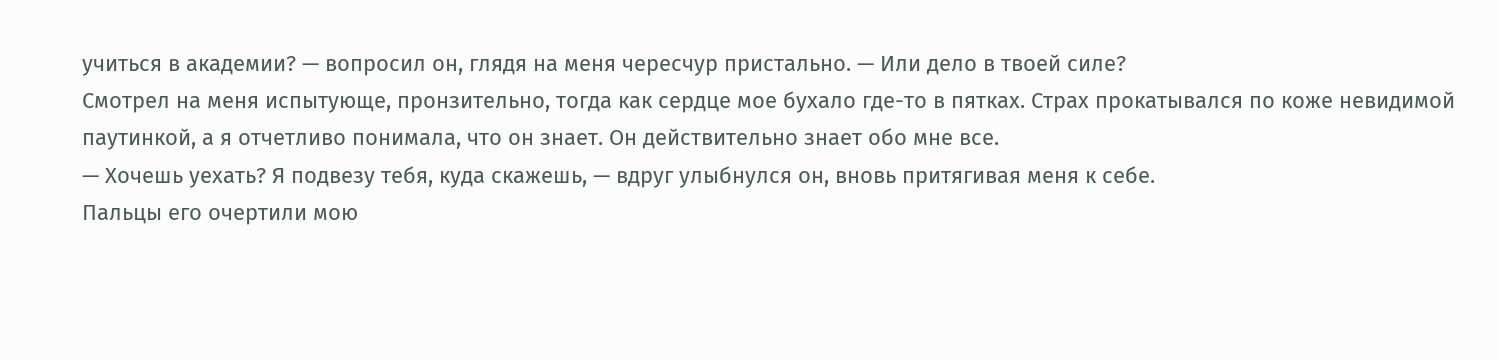учиться в академии? — вопросил он, глядя на меня чересчур пристально. — Или дело в твоей силе?
Смотрел на меня испытующе, пронзительно, тогда как сердце мое бухало где-то в пятках. Страх прокатывался по коже невидимой паутинкой, а я отчетливо понимала, что он знает. Он действительно знает обо мне все.
— Хочешь уехать? Я подвезу тебя, куда скажешь, — вдруг улыбнулся он, вновь притягивая меня к себе.
Пальцы его очертили мою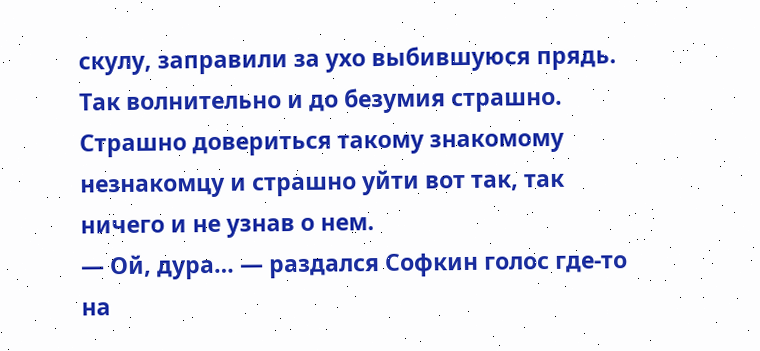скулу, заправили за ухо выбившуюся прядь. Так волнительно и до безумия страшно. Страшно довериться такому знакомому незнакомцу и страшно уйти вот так, так ничего и не узнав о нем.
— Ой, дура… — раздался Софкин голос где-то на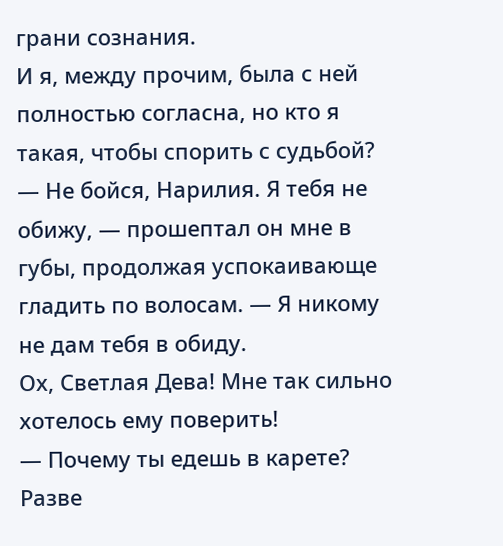грани сознания.
И я, между прочим, была с ней полностью согласна, но кто я такая, чтобы спорить с судьбой?
— Не бойся, Нарилия. Я тебя не обижу, — прошептал он мне в губы, продолжая успокаивающе гладить по волосам. — Я никому не дам тебя в обиду.
Ох, Светлая Дева! Мне так сильно хотелось ему поверить!
— Почему ты едешь в карете? Разве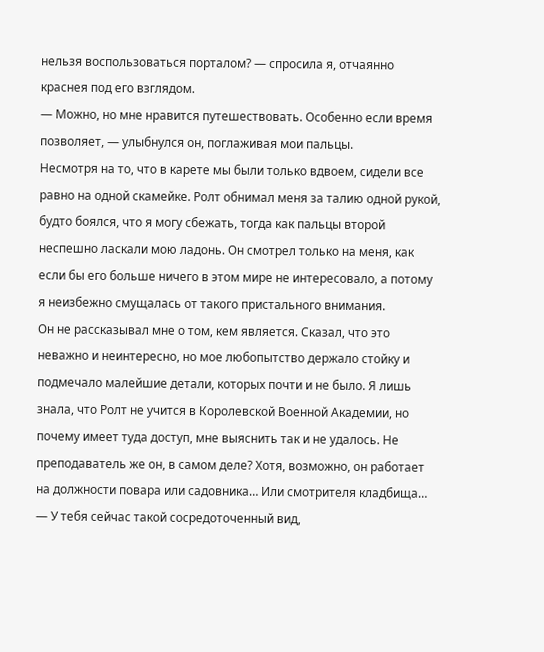нельзя воспользоваться порталом? — спросила я, отчаянно краснея под его взглядом.
— Можно, но мне нравится путешествовать. Особенно если время позволяет, — улыбнулся он, поглаживая мои пальцы.
Несмотря на то, что в карете мы были только вдвоем, сидели все равно на одной скамейке. Ролт обнимал меня за талию одной рукой, будто боялся, что я могу сбежать, тогда как пальцы второй неспешно ласкали мою ладонь. Он смотрел только на меня, как если бы его больше ничего в этом мире не интересовало, а потому я неизбежно смущалась от такого пристального внимания.
Он не рассказывал мне о том, кем является. Сказал, что это неважно и неинтересно, но мое любопытство держало стойку и подмечало малейшие детали, которых почти и не было. Я лишь знала, что Ролт не учится в Королевской Военной Академии, но почему имеет туда доступ, мне выяснить так и не удалось. Не преподаватель же он, в самом деле? Хотя, возможно, он работает на должности повара или садовника… Или смотрителя кладбища…
— У тебя сейчас такой сосредоточенный вид,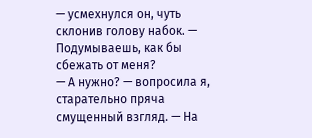— усмехнулся он, чуть склонив голову набок. — Подумываешь, как бы сбежать от меня?
— А нужно? — вопросила я, старательно пряча смущенный взгляд. — На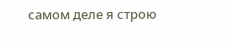самом деле я строю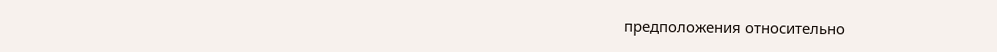предположения относительно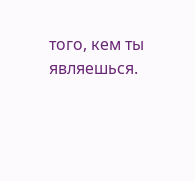того, кем ты являешься.